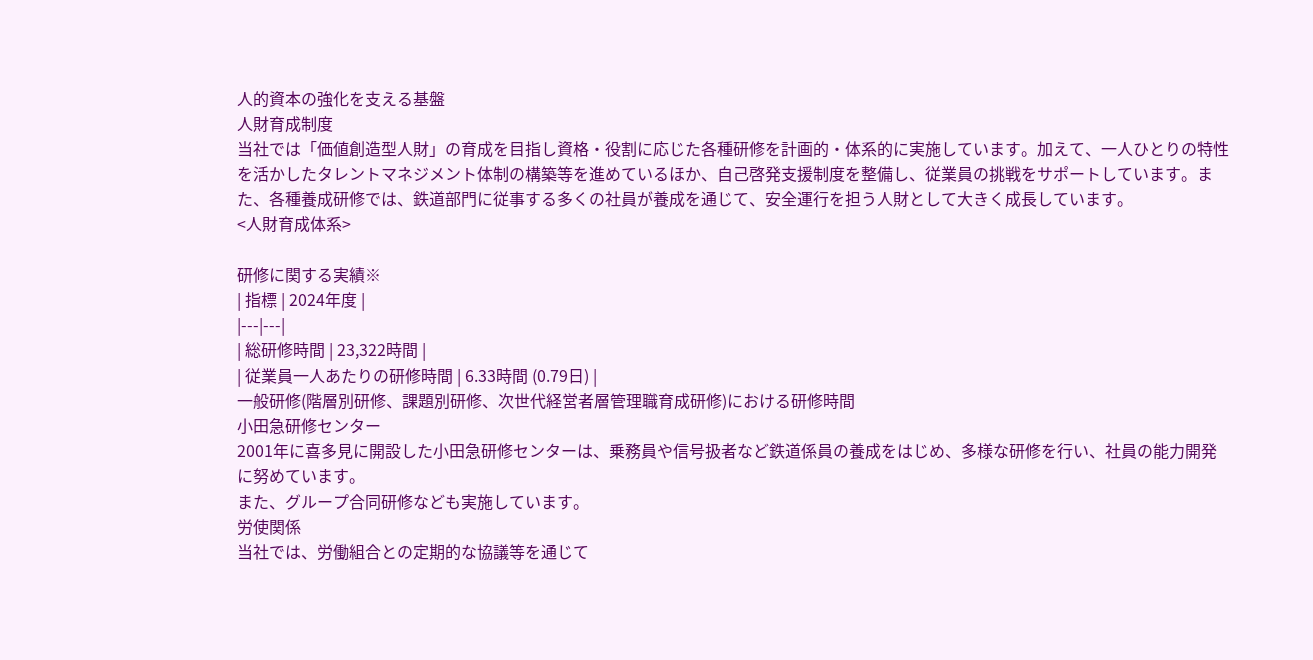人的資本の強化を支える基盤
人財育成制度
当社では「価値創造型人財」の育成を目指し資格・役割に応じた各種研修を計画的・体系的に実施しています。加えて、一人ひとりの特性を活かしたタレントマネジメント体制の構築等を進めているほか、自己啓発支援制度を整備し、従業員の挑戦をサポートしています。また、各種養成研修では、鉄道部門に従事する多くの社員が養成を通じて、安全運行を担う人財として大きく成長しています。
<人財育成体系>

研修に関する実績※
| 指標 | 2024年度 |
|---|---|
| 総研修時間 | 23,322時間 |
| 従業員一人あたりの研修時間 | 6.33時間 (0.79日) |
一般研修(階層別研修、課題別研修、次世代経営者層管理職育成研修)における研修時間
小田急研修センター
2001年に喜多見に開設した小田急研修センターは、乗務員や信号扱者など鉄道係員の養成をはじめ、多様な研修を行い、社員の能力開発に努めています。
また、グループ合同研修なども実施しています。
労使関係
当社では、労働組合との定期的な協議等を通じて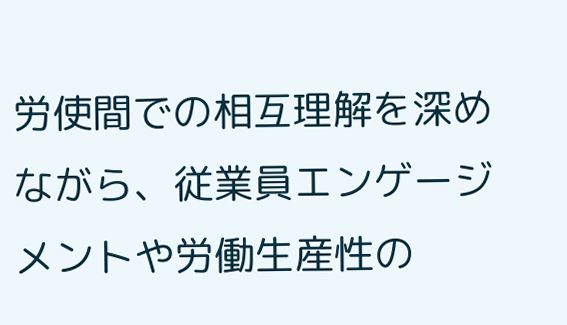労使間での相互理解を深めながら、従業員エンゲージメントや労働生産性の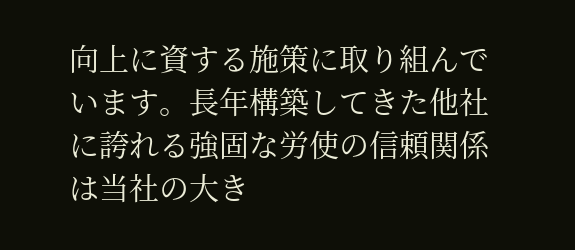向上に資する施策に取り組んでいます。長年構築してきた他社に誇れる強固な労使の信頼関係は当社の大き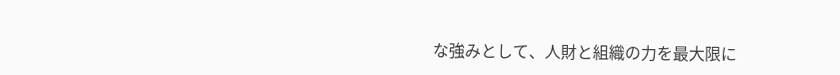な強みとして、人財と組織の力を最大限に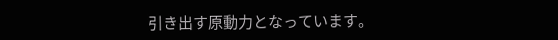引き出す原動力となっています。